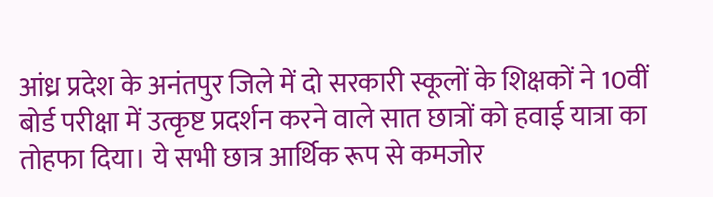आंध्र प्रदेश के अनंतपुर जिले में दो सरकारी स्कूलों के शिक्षकों ने 10वीं बोर्ड परीक्षा में उत्कृष्ट प्रदर्शन करने वाले सात छात्रों को हवाई यात्रा का तोहफा दिया। ये सभी छात्र आर्थिक रूप से कमजोर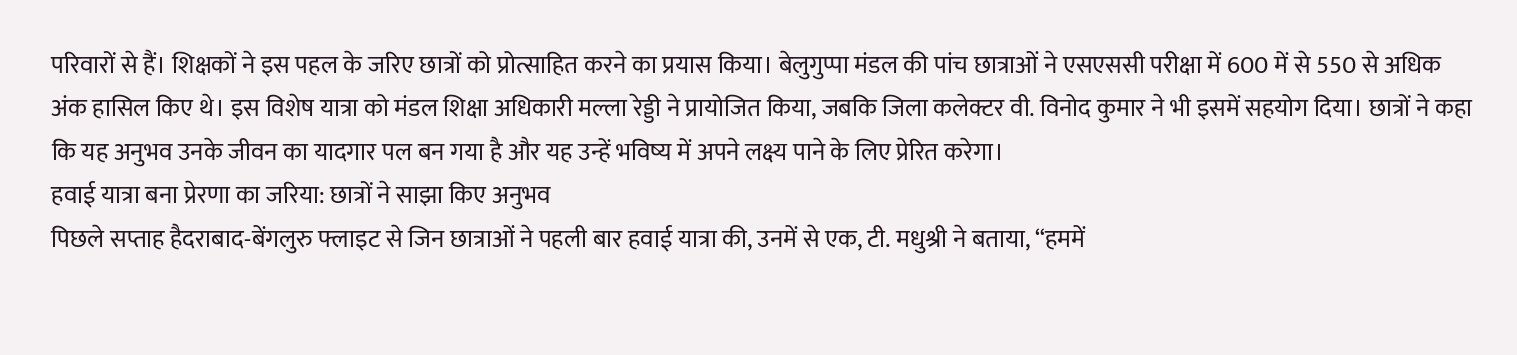परिवारों से हैं। शिक्षकों ने इस पहल के जरिए छात्रों को प्रोत्साहित करने का प्रयास किया। बेलुगुप्पा मंडल की पांच छात्राओं ने एसएससी परीक्षा में 600 में से 550 से अधिक अंक हासिल किए थे। इस विशेष यात्रा को मंडल शिक्षा अधिकारी मल्ला रेड्डी ने प्रायोजित किया, जबकि जिला कलेक्टर वी. विनोद कुमार ने भी इसमें सहयोग दिया। छात्रों ने कहा कि यह अनुभव उनके जीवन का यादगार पल बन गया है और यह उन्हें भविष्य में अपने लक्ष्य पाने के लिए प्रेरित करेगा।
हवाई यात्रा बना प्रेरणा का जरिया: छात्रों ने साझा किए अनुभव
पिछले सप्ताह हैदराबाद-बेंगलुरु फ्लाइट से जिन छात्राओं ने पहली बार हवाई यात्रा की, उनमें से एक, टी. मधुश्री ने बताया, “हममें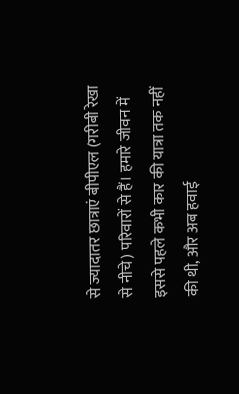से ज्यादातर छात्राएं बीपीएल (गरीबी रेखा से नीचे) परिवारों से हैं। हमारे जीवन में इससे पहले कभी कार की यात्रा तक नहीं की थी, और अब हवाई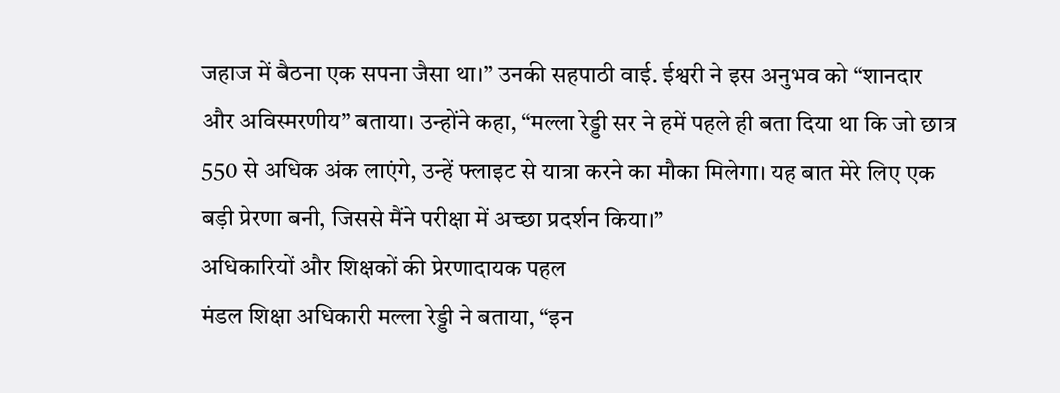जहाज में बैठना एक सपना जैसा था।” उनकी सहपाठी वाई. ईश्वरी ने इस अनुभव को “शानदार और अविस्मरणीय” बताया। उन्होंने कहा, “मल्ला रेड्डी सर ने हमें पहले ही बता दिया था कि जो छात्र 550 से अधिक अंक लाएंगे, उन्हें फ्लाइट से यात्रा करने का मौका मिलेगा। यह बात मेरे लिए एक बड़ी प्रेरणा बनी, जिससे मैंने परीक्षा में अच्छा प्रदर्शन किया।”
अधिकारियों और शिक्षकों की प्रेरणादायक पहल
मंडल शिक्षा अधिकारी मल्ला रेड्डी ने बताया, “इन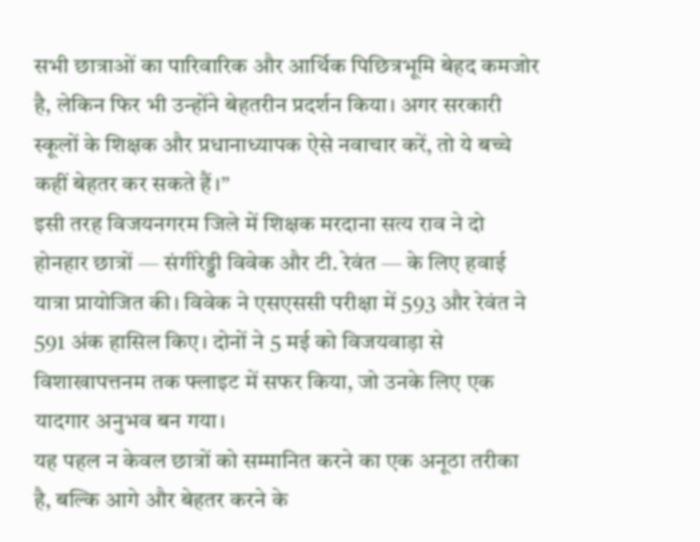सभी छात्राओं का पारिवारिक और आर्थिक पिछित्रभूमि बेहद कमजोर है, लेकिन फिर भी उन्होंने बेहतरीन प्रदर्शन किया। अगर सरकारी स्कूलों के शिक्षक और प्रधानाध्यापक ऐसे नवाचार करें, तो ये बच्चे कहीं बेहतर कर सकते हैं।”
इसी तरह विजयनगरम जिले में शिक्षक मरदाना सत्य राव ने दो होनहार छात्रों — संगीरेड्डी विवेक और टी. रेवंत — के लिए हवाई यात्रा प्रायोजित की। विवेक ने एसएससी परीक्षा में 593 और रेवंत ने 591 अंक हासिल किए। दोनों ने 5 मई को विजयवाड़ा से विशाखापत्तनम तक फ्लाइट में सफर किया, जो उनके लिए एक यादगार अनुभव बन गया।
यह पहल न केवल छात्रों को सम्मानित करने का एक अनूठा तरीका है, बल्कि आगे और बेहतर करने के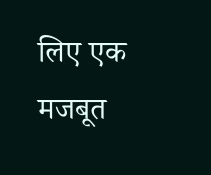लिए एक मजबूत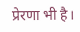प्रेरणा भी है।